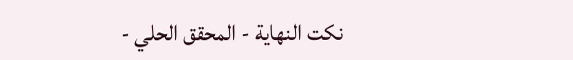نكت النهاية - المحقق الحلي -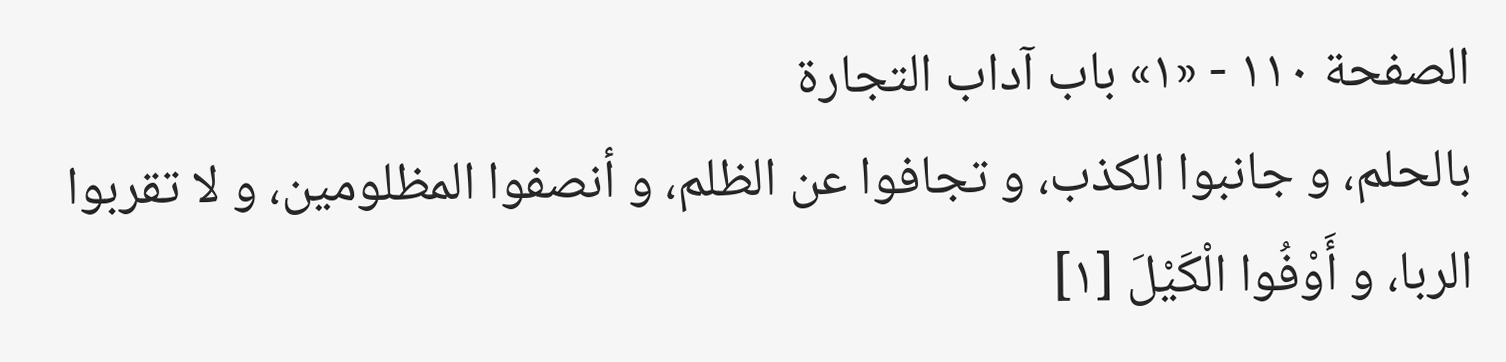الصفحة ١١٠ - «١» باب آداب التجارة
بالحلم، و جانبوا الكذب، و تجافوا عن الظلم، و أنصفوا المظلومين، و لا تقربوا الربا، و أَوْفُوا الْكَيْلَ [١]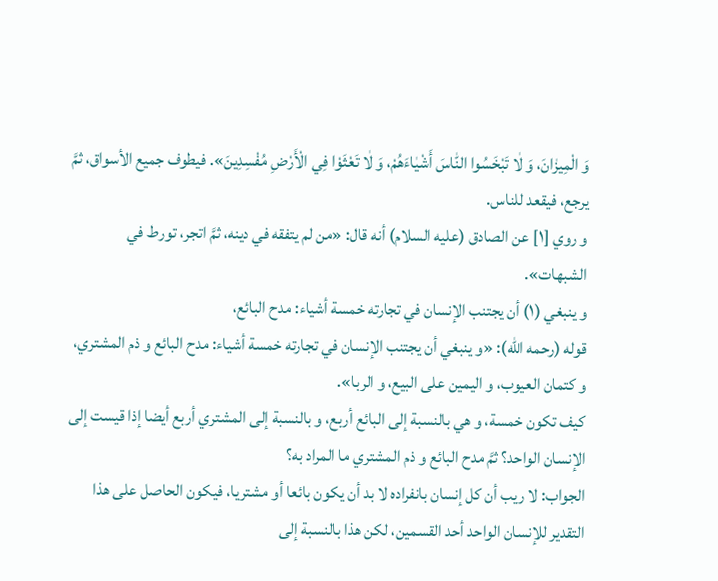وَ الْمِيزٰانَ، وَ لٰا تَبْخَسُوا النّٰاسَ أَشْيٰاءَهُمْ، وَ لٰا تَعْثَوْا فِي الْأَرْضِ مُفْسِدِينَ». فيطوف جميع الأسواق، ثمَّ يرجع، فيقعد للناس.
و روي [١] عن الصادق (عليه السلام) أنه قال: «من لم يتفقه في دينه، ثمَّ اتجر، تورط في الشبهات».
و ينبغي (١) أن يجتنب الإنسان في تجارته خمسة أشياء: مدح البائع،
قوله (رحمه الله): «و ينبغي أن يجتنب الإنسان في تجارته خمسة أشياء: مدح البائع و ذم المشتري، و كتمان العيوب، و اليمين على البيع، و الربا».
كيف تكون خمسة، و هي بالنسبة إلى البائع أربع، و بالنسبة إلى المشتري أربع أيضا إذا قيست إلى الإنسان الواحد؟ ثمَّ مدح البائع و ذم المشتري ما المراد به؟
الجواب: لا ريب أن كل إنسان بانفراده لا بد أن يكون بائعا أو مشتريا، فيكون الحاصل على هذا التقدير للإنسان الواحد أحد القسمين، لكن هذا بالنسبة إلى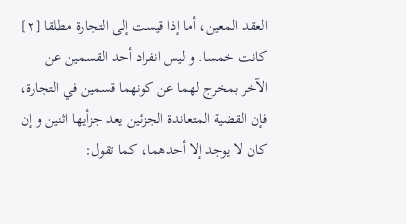العقد المعين، أما إذا قيست إلى التجارة مطلقا [٢] كانت خمسا. و ليس انفراد أحد القسمين عن الآخر بمخرج لهما عن كونهما قسمين في التجارة، فإن القضية المتعاندة الجزئين يعد جزأيها اثنين و إن كان لا يوجد إلا أحدهما، كما تقول: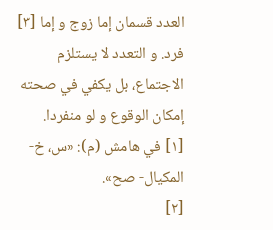العدد قسمان إما زوج و إما [٣] فرد. و التعدد لا يستلزم الاجتماع، بل يكفي في صحته إمكان الوقوع و لو منفردا.
[١] في هامش (م): «س، خ- المكيال- صح».
[٢]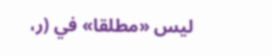ليس «مطلقا» في (ر،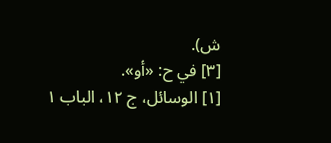ش).
[٣] في ح: «أو».
[١] الوسائل، ج ١٢، الباب ١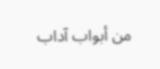من أبواب آداب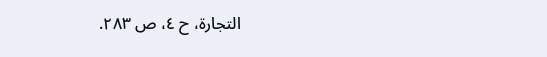التجارة، ح ٤، ص ٢٨٣.